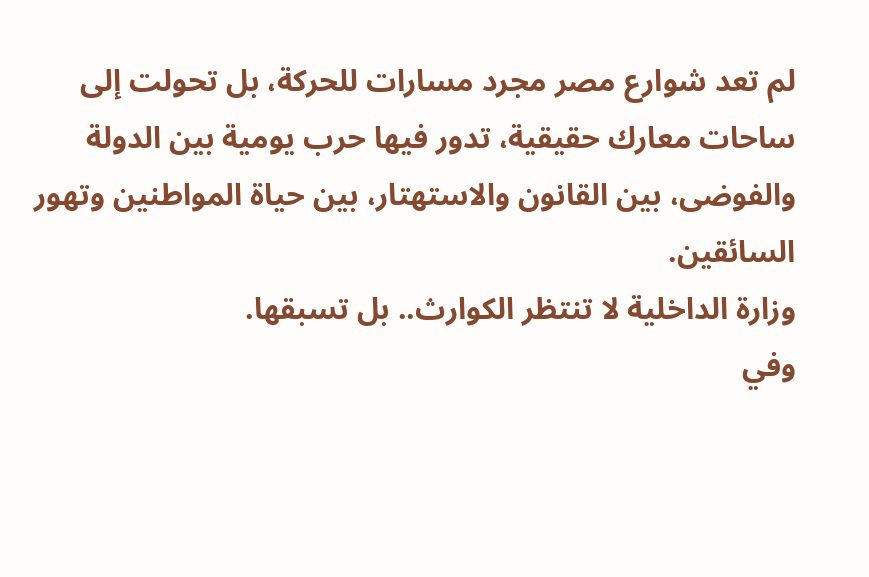لم تعد شوارع مصر مجرد مسارات للحركة، بل تحولت إلى ساحات معارك حقيقية، تدور فيها حرب يومية بين الدولة والفوضى، بين القانون والاستهتار، بين حياة المواطنين وتهور السائقين.
وزارة الداخلية لا تنتظر الكوارث.. بل تسبقها.
وفي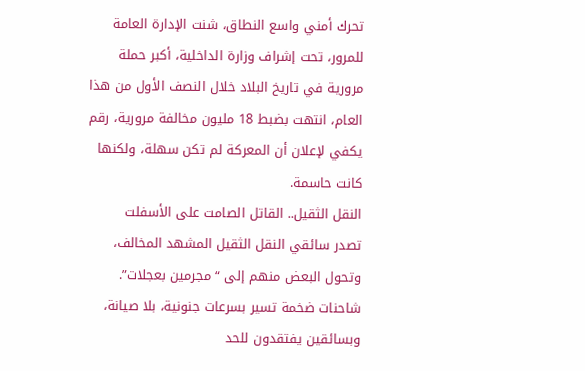تحرك أمني واسع النطاق، شنت الإدارة العامة للمرور، تحت إشراف وزارة الداخلية، أكبر حملة مرورية في تاريخ البلاد خلال النصف الأول من هذا العام، انتهت بضبط 18 مليون مخالفة مرورية، رقم يكفي لإعلان أن المعركة لم تكن سهلة، ولكنها كانت حاسمة.
النقل الثقيل.. القاتل الصامت على الأسفلت
تصدر سائقي النقل الثقيل المشهد المخالف، وتحول البعض منهم إلى “مجرمين بعجلات”. شاحنات ضخمة تسير بسرعات جنونية، بلا صيانة، وبسائقين يفتقدون للحد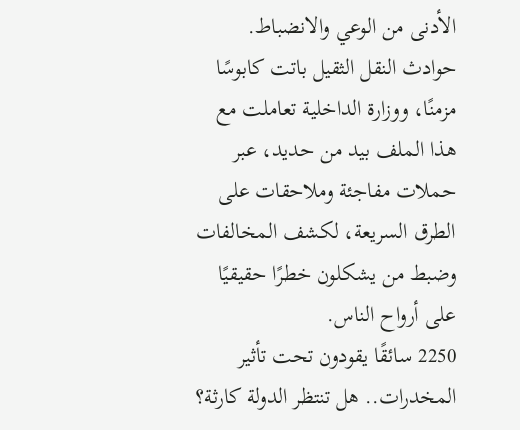الأدنى من الوعي والانضباط.
حوادث النقل الثقيل باتت كابوسًا مزمنًا، ووزارة الداخلية تعاملت مع هذا الملف بيد من حديد، عبر حملات مفاجئة وملاحقات على الطرق السريعة، لكشف المخالفات وضبط من يشكلون خطرًا حقيقيًا على أرواح الناس.
2250 سائقًا يقودون تحت تأثير المخدرات.. هل تنتظر الدولة كارثة؟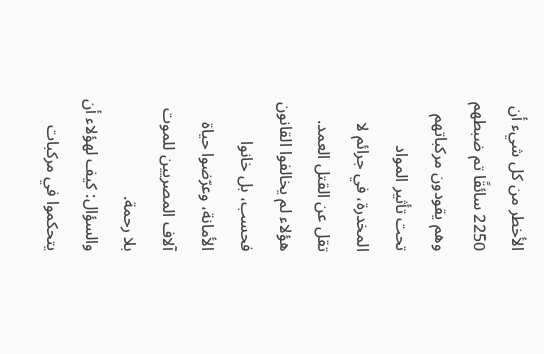الأخطر من كل شيء أن 2250 سائقًا تم ضبطهم وهم يقودون مركباتهم تحت تأثير المواد المخدرة، في جرائم لا تقل عن القتل العمد. هؤلاء لم يخالفوا القانون فحسب، بل خانوا الأمانة، وعرّضوا حياة آلاف المصريين للموت بلا رحمة.
والسؤال: كيف لهؤلاء أن يتحكموا في مركبات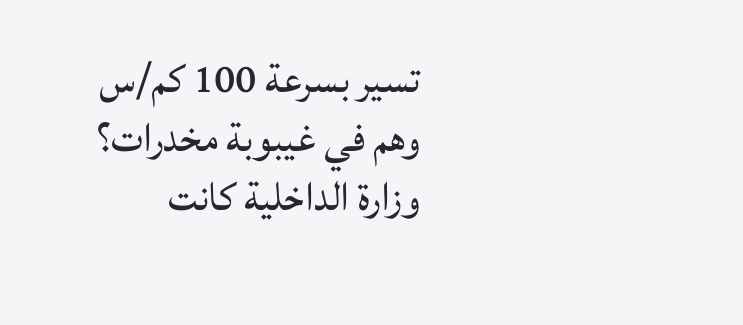تسير بسرعة 100 كم/س وهم في غيبوبة مخدرات؟
وزارة الداخلية كانت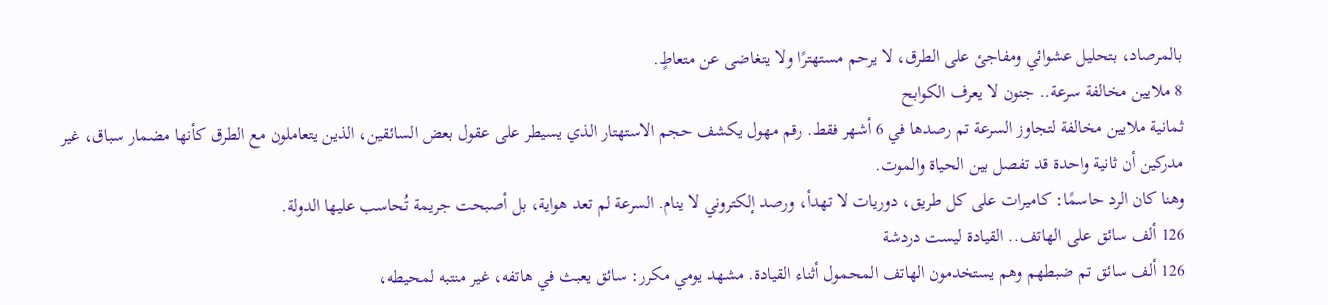بالمرصاد، بتحليل عشوائي ومفاجئ على الطرق، لا يرحم مستهترًا ولا يتغاضى عن متعاطٍ.
8 ملايين مخالفة سرعة.. جنون لا يعرف الكوابح
ثمانية ملايين مخالفة لتجاوز السرعة تم رصدها في 6 أشهر فقط. رقم مهول يكشف حجم الاستهتار الذي يسيطر على عقول بعض السائقين، الذين يتعاملون مع الطرق كأنها مضمار سباق، غير مدركين أن ثانية واحدة قد تفصل بين الحياة والموت.
وهنا كان الرد حاسمًا: كاميرات على كل طريق، دوريات لا تهدأ، ورصد إلكتروني لا ينام. السرعة لم تعد هواية، بل أصبحت جريمة تُحاسب عليها الدولة.
126 ألف سائق على الهاتف.. القيادة ليست دردشة
126 ألف سائق تم ضبطهم وهم يستخدمون الهاتف المحمول أثناء القيادة. مشهد يومي مكرر: سائق يعبث في هاتفه، غير منتبه لمحيطه،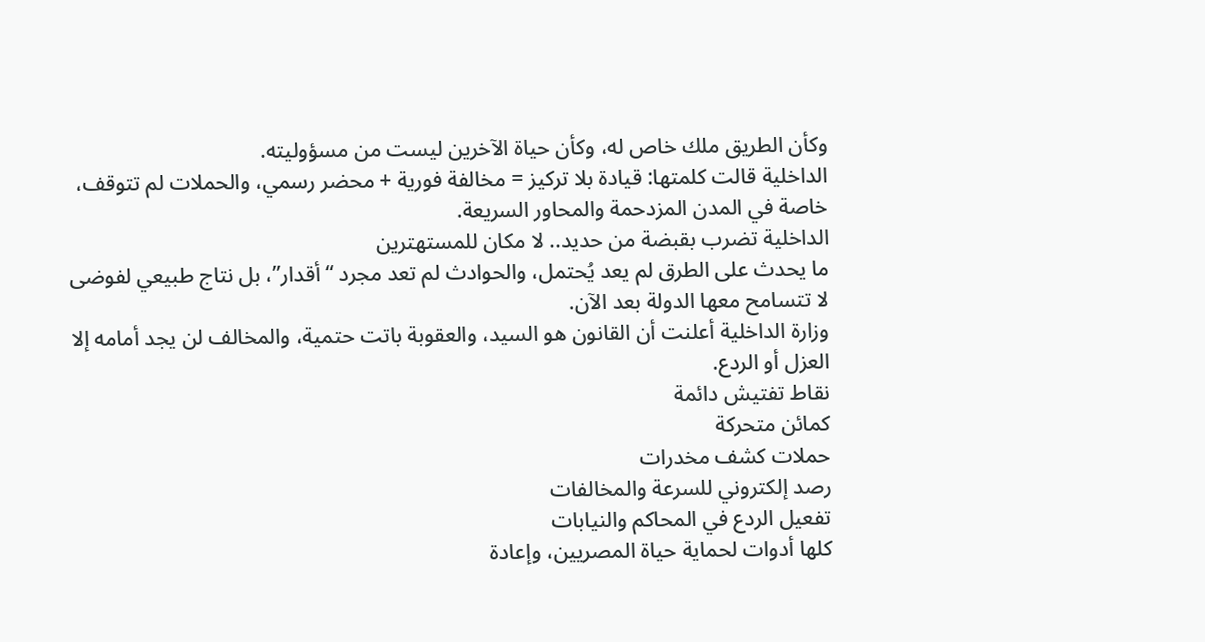وكأن الطريق ملك خاص له، وكأن حياة الآخرين ليست من مسؤوليته.
الداخلية قالت كلمتها: قيادة بلا تركيز = مخالفة فورية + محضر رسمي، والحملات لم تتوقف، خاصة في المدن المزدحمة والمحاور السريعة.
الداخلية تضرب بقبضة من حديد.. لا مكان للمستهترين
ما يحدث على الطرق لم يعد يُحتمل، والحوادث لم تعد مجرد “أقدار”، بل نتاج طبيعي لفوضى لا تتسامح معها الدولة بعد الآن.
وزارة الداخلية أعلنت أن القانون هو السيد، والعقوبة باتت حتمية، والمخالف لن يجد أمامه إلا العزل أو الردع.
نقاط تفتيش دائمة
كمائن متحركة
حملات كشف مخدرات
رصد إلكتروني للسرعة والمخالفات
تفعيل الردع في المحاكم والنيابات
كلها أدوات لحماية حياة المصريين، وإعادة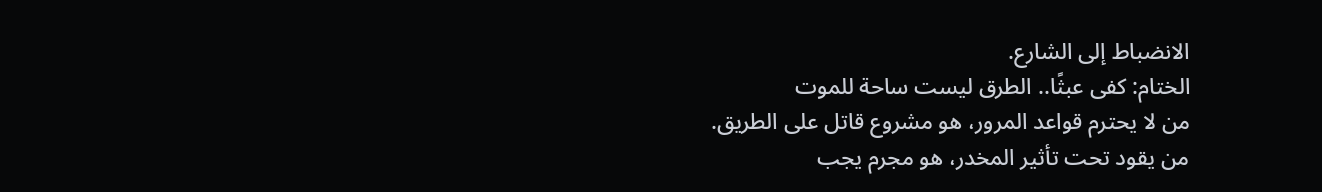الانضباط إلى الشارع.
الختام: كفى عبثًا.. الطرق ليست ساحة للموت
من لا يحترم قواعد المرور، هو مشروع قاتل على الطريق.
من يقود تحت تأثير المخدر، هو مجرم يجب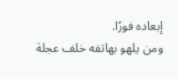إبعاده فورًا.
ومن يلهو بهاتفه خلف عجلة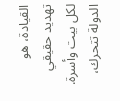القيادة، هو تهديد حقيقي لكل بيت وأسرة.
الدولة تتحرك،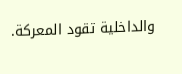والداخلية تقود المعركة.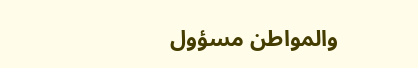والمواطن مسؤول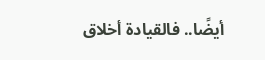أيضًا.. فالقيادة أخلاق